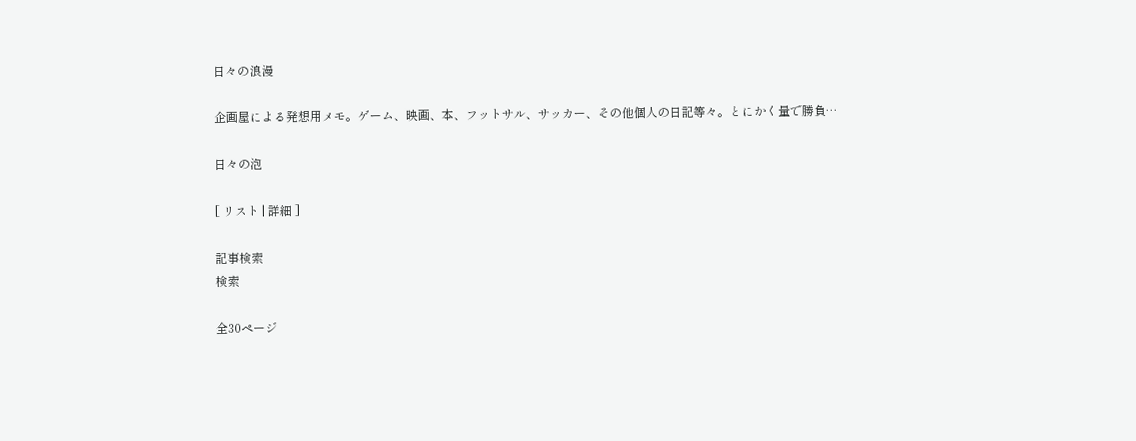日々の浪漫

企画屋による発想用メモ。ゲーム、映画、本、フットサル、サッカー、その他個人の日記等々。とにかく量で勝負…

日々の泡

[ リスト | 詳細 ]

記事検索
検索

全30ページ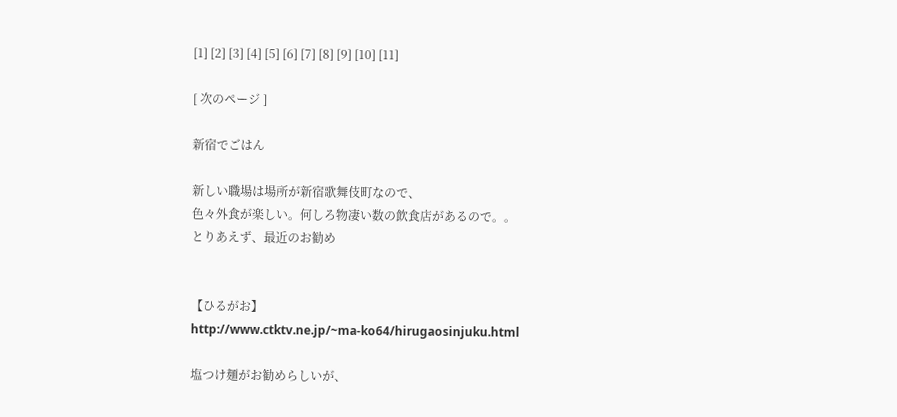[1] [2] [3] [4] [5] [6] [7] [8] [9] [10] [11]

[ 次のページ ]

新宿でごはん

新しい職場は場所が新宿歌舞伎町なので、
色々外食が楽しい。何しろ物凄い数の飲食店があるので。。
とりあえず、最近のお勧め


【ひるがお】
http://www.ctktv.ne.jp/~ma-ko64/hirugaosinjuku.html

塩つけ麺がお勧めらしいが、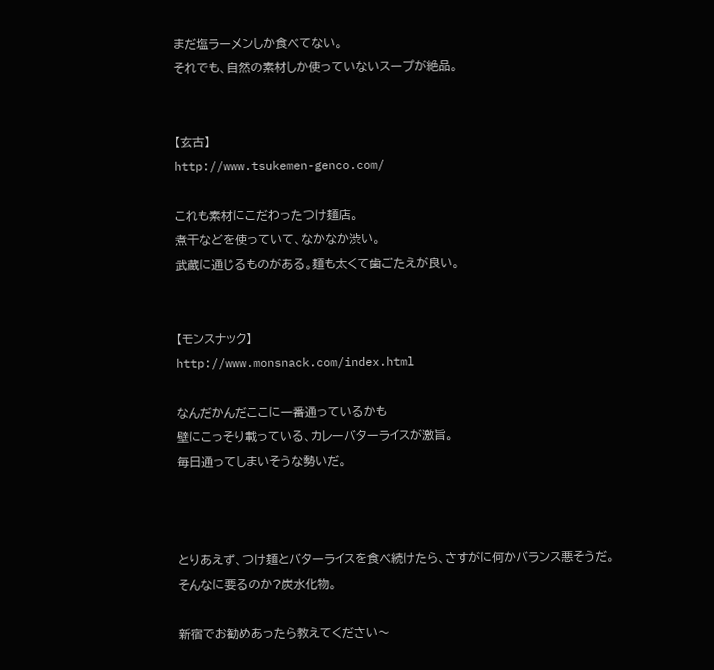まだ塩ラーメンしか食べてない。
それでも、自然の素材しか使っていないスープが絶品。


【玄古】
http://www.tsukemen-genco.com/

これも素材にこだわったつけ麺店。
煮干などを使っていて、なかなか渋い。
武蔵に通じるものがある。麺も太くて歯ごたえが良い。


【モンスナック】
http://www.monsnack.com/index.html

なんだかんだここに一番通っているかも
壁にこっそり載っている、カレーバターライスが激旨。
毎日通ってしまいそうな勢いだ。



とりあえず、つけ麺とバターライスを食べ続けたら、さすがに何かバランス悪そうだ。
そんなに要るのか?炭水化物。

新宿でお勧めあったら教えてください〜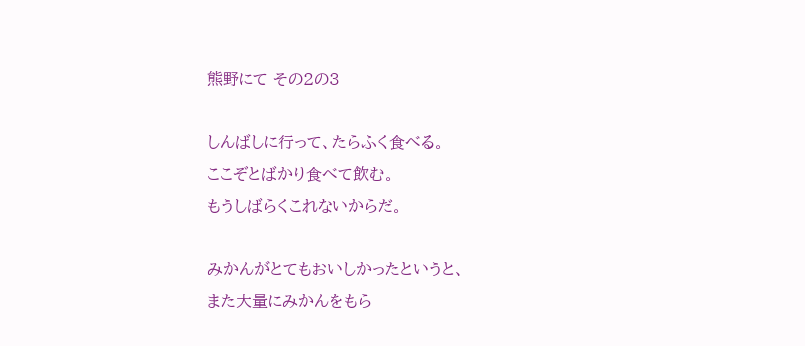熊野にて その2の3

しんばしに行って、たらふく食べる。
ここぞとばかり食べて飲む。
もうしばらくこれないからだ。

みかんがとてもおいしかったというと、
また大量にみかんをもら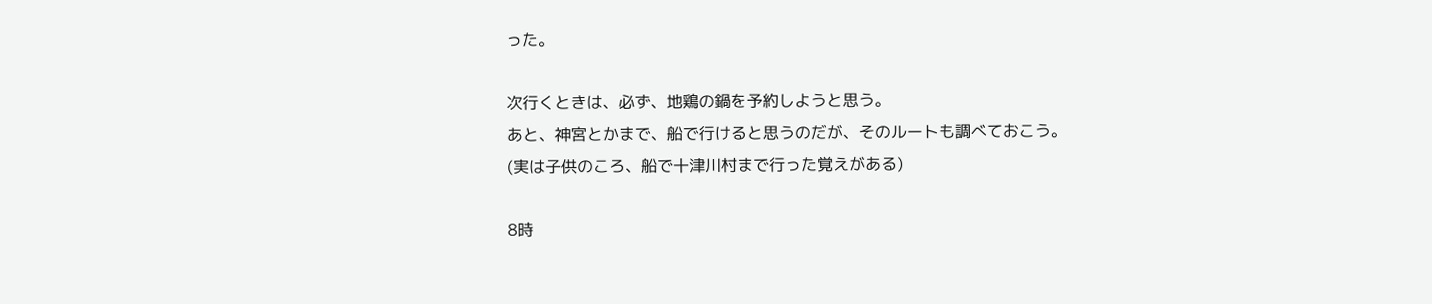った。

次行くときは、必ず、地鶏の鍋を予約しようと思う。
あと、神宮とかまで、船で行けると思うのだが、そのルートも調べておこう。
(実は子供のころ、船で十津川村まで行った覚えがある)

8時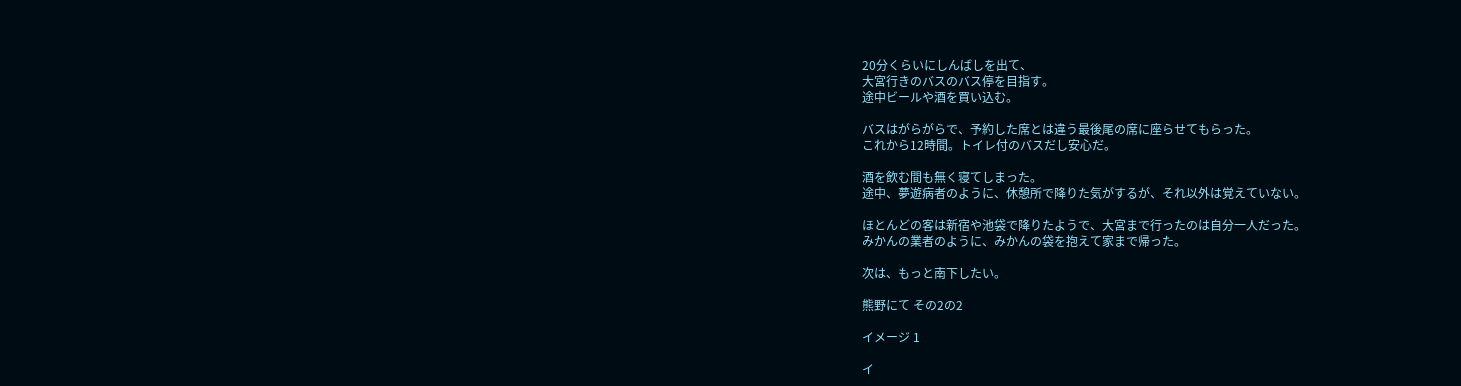20分くらいにしんばしを出て、
大宮行きのバスのバス停を目指す。
途中ビールや酒を買い込む。

バスはがらがらで、予約した席とは違う最後尾の席に座らせてもらった。
これから12時間。トイレ付のバスだし安心だ。

酒を飲む間も無く寝てしまった。
途中、夢遊病者のように、休憩所で降りた気がするが、それ以外は覚えていない。

ほとんどの客は新宿や池袋で降りたようで、大宮まで行ったのは自分一人だった。
みかんの業者のように、みかんの袋を抱えて家まで帰った。

次は、もっと南下したい。

熊野にて その2の2

イメージ 1

イ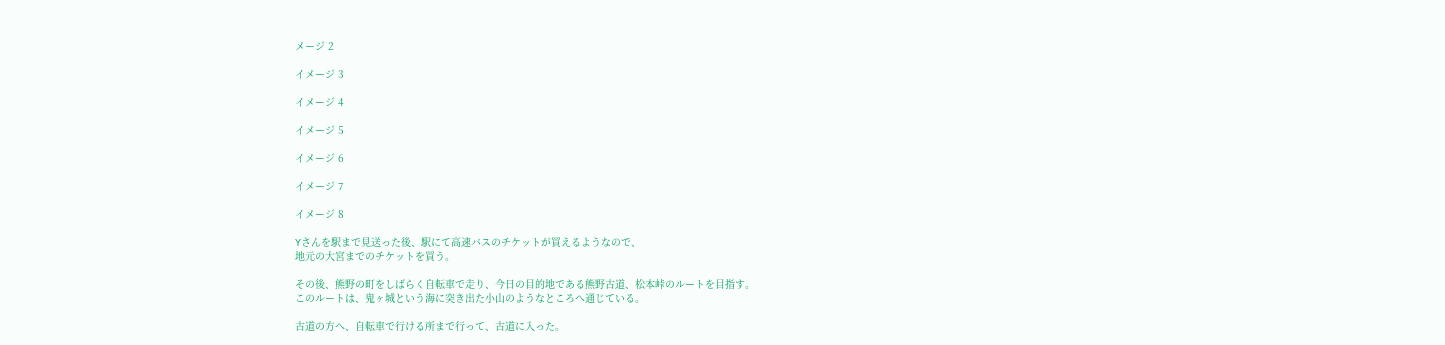メージ 2

イメージ 3

イメージ 4

イメージ 5

イメージ 6

イメージ 7

イメージ 8

Yさんを駅まで見送った後、駅にて高速バスのチケットが買えるようなので、
地元の大宮までのチケットを買う。

その後、熊野の町をしばらく自転車で走り、今日の目的地である熊野古道、松本峠のルートを目指す。
このルートは、鬼ヶ城という海に突き出た小山のようなところへ通じている。

古道の方へ、自転車で行ける所まで行って、古道に入った。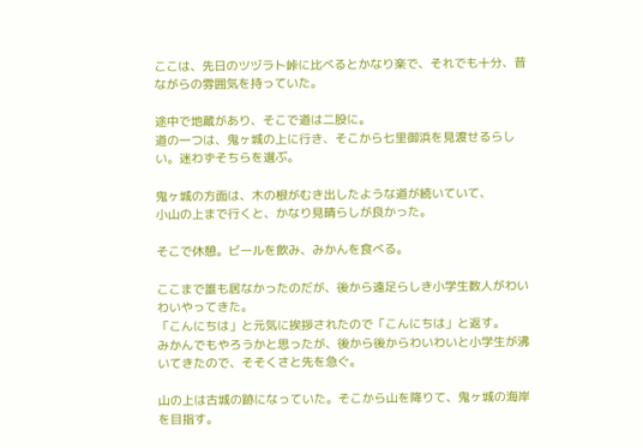ここは、先日のツヅラト峠に比べるとかなり楽で、それでも十分、昔ながらの雰囲気を持っていた。

途中で地蔵があり、そこで道は二股に。
道の一つは、鬼ヶ城の上に行き、そこから七里御浜を見渡せるらしい。迷わずそちらを選ぶ。

鬼ヶ城の方面は、木の根がむき出したような道が続いていて、
小山の上まで行くと、かなり見晴らしが良かった。

そこで休憩。ビールを飲み、みかんを食べる。

ここまで誰も居なかったのだが、後から遠足らしき小学生数人がわいわいやってきた。
「こんにちは」と元気に挨拶されたので「こんにちは」と返す。
みかんでもやろうかと思ったが、後から後からわいわいと小学生が沸いてきたので、そそくさと先を急ぐ。

山の上は古城の跡になっていた。そこから山を降りて、鬼ヶ城の海岸を目指す。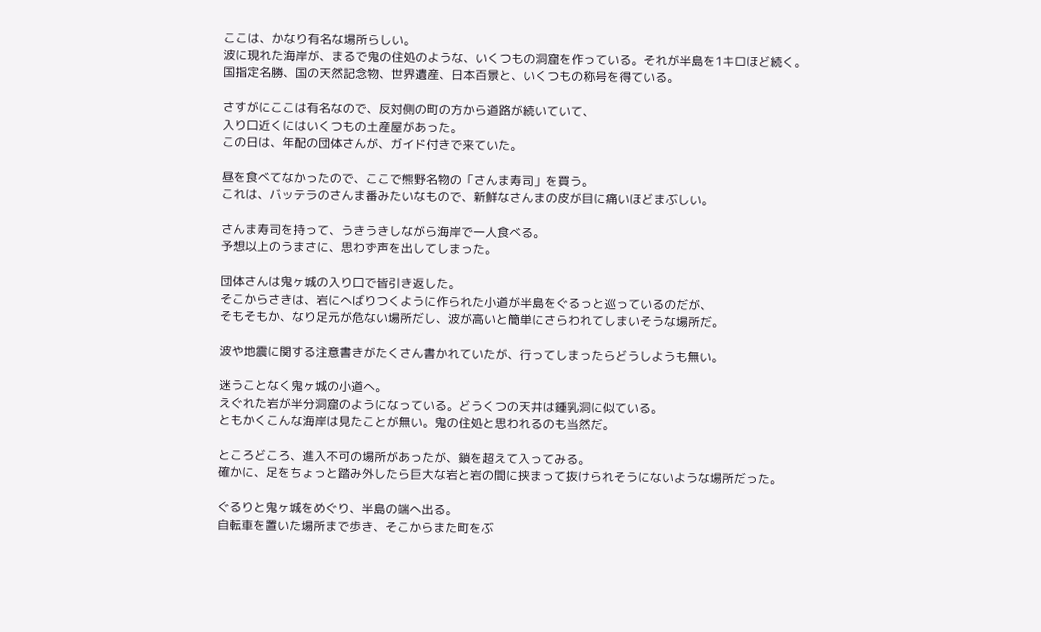ここは、かなり有名な場所らしい。
波に現れた海岸が、まるで鬼の住処のような、いくつもの洞窟を作っている。それが半島を1キロほど続く。
国指定名勝、国の天然記念物、世界遺産、日本百景と、いくつもの称号を得ている。

さすがにここは有名なので、反対側の町の方から道路が続いていて、
入り口近くにはいくつもの土産屋があった。
この日は、年配の団体さんが、ガイド付きで来ていた。

昼を食べてなかったので、ここで熊野名物の「さんま寿司」を買う。
これは、バッテラのさんま番みたいなもので、新鮮なさんまの皮が目に痛いほどまぶしい。

さんま寿司を持って、うきうきしながら海岸で一人食べる。
予想以上のうまさに、思わず声を出してしまった。

団体さんは鬼ヶ城の入り口で皆引き返した。
そこからさきは、岩にへばりつくように作られた小道が半島をぐるっと巡っているのだが、
そもそもか、なり足元が危ない場所だし、波が高いと簡単にさらわれてしまいそうな場所だ。

波や地震に関する注意書きがたくさん書かれていたが、行ってしまったらどうしようも無い。

迷うことなく鬼ヶ城の小道へ。
えぐれた岩が半分洞窟のようになっている。どうくつの天井は鍾乳洞に似ている。
ともかくこんな海岸は見たことが無い。鬼の住処と思われるのも当然だ。

ところどころ、進入不可の場所があったが、鎖を超えて入ってみる。
確かに、足をちょっと踏み外したら巨大な岩と岩の間に挟まって抜けられそうにないような場所だった。

ぐるりと鬼ヶ城をめぐり、半島の端へ出る。
自転車を置いた場所まで歩き、そこからまた町をぶ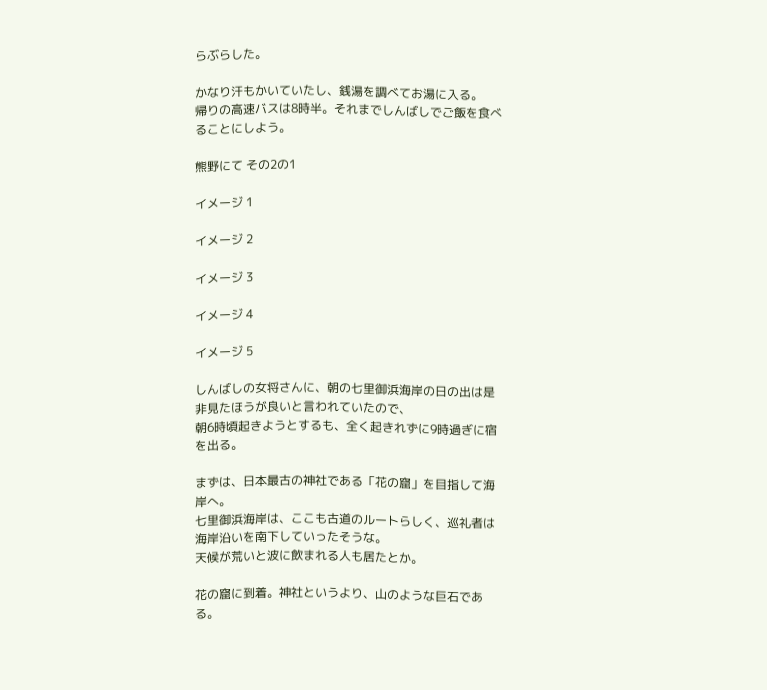らぶらした。

かなり汗もかいていたし、銭湯を調べてお湯に入る。
帰りの高速バスは8時半。それまでしんばしでご飯を食べることにしよう。

熊野にて その2の1

イメージ 1

イメージ 2

イメージ 3

イメージ 4

イメージ 5

しんばしの女将さんに、朝の七里御浜海岸の日の出は是非見たほうが良いと言われていたので、
朝6時頃起きようとするも、全く起きれずに9時過ぎに宿を出る。

まずは、日本最古の神社である「花の窟」を目指して海岸へ。
七里御浜海岸は、ここも古道のルートらしく、巡礼者は海岸沿いを南下していったそうな。
天候が荒いと波に飲まれる人も居たとか。

花の窟に到着。神社というより、山のような巨石である。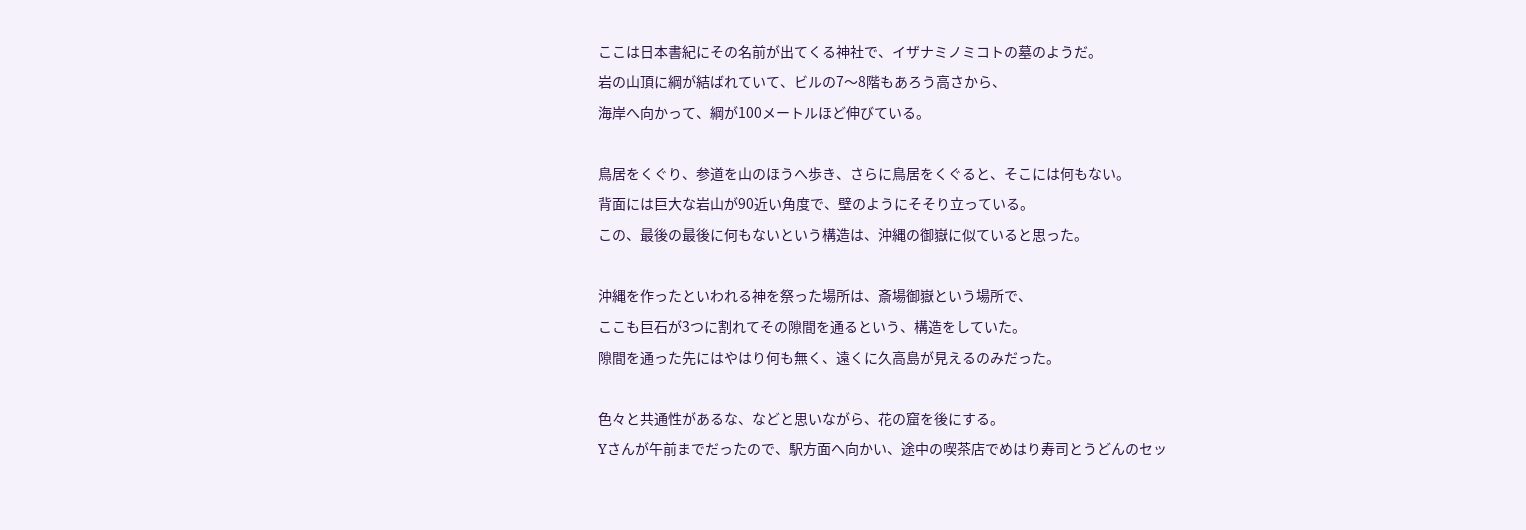ここは日本書紀にその名前が出てくる神社で、イザナミノミコトの墓のようだ。
岩の山頂に綱が結ばれていて、ビルの7〜8階もあろう高さから、
海岸へ向かって、綱が100メートルほど伸びている。

鳥居をくぐり、参道を山のほうへ歩き、さらに鳥居をくぐると、そこには何もない。
背面には巨大な岩山が90近い角度で、壁のようにそそり立っている。
この、最後の最後に何もないという構造は、沖縄の御嶽に似ていると思った。

沖縄を作ったといわれる神を祭った場所は、斎場御嶽という場所で、
ここも巨石が3つに割れてその隙間を通るという、構造をしていた。
隙間を通った先にはやはり何も無く、遠くに久高島が見えるのみだった。

色々と共通性があるな、などと思いながら、花の窟を後にする。
Yさんが午前までだったので、駅方面へ向かい、途中の喫茶店でめはり寿司とうどんのセッ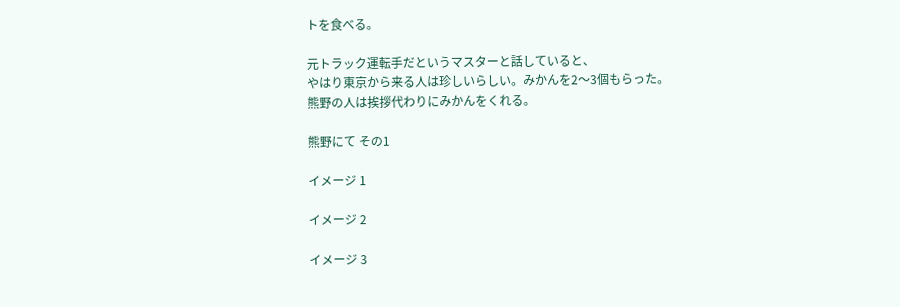トを食べる。

元トラック運転手だというマスターと話していると、
やはり東京から来る人は珍しいらしい。みかんを2〜3個もらった。
熊野の人は挨拶代わりにみかんをくれる。

熊野にて その1

イメージ 1

イメージ 2

イメージ 3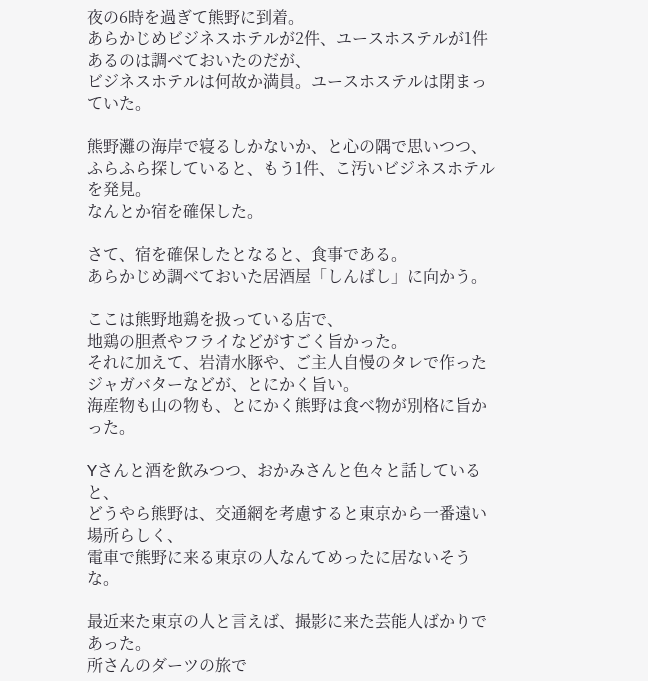夜の6時を過ぎて熊野に到着。
あらかじめビジネスホテルが2件、ユースホステルが1件あるのは調べておいたのだが、
ビジネスホテルは何故か満員。ユースホステルは閉まっていた。

熊野灘の海岸で寝るしかないか、と心の隅で思いつつ、
ふらふら探していると、もう1件、こ汚いビジネスホテルを発見。
なんとか宿を確保した。

さて、宿を確保したとなると、食事である。
あらかじめ調べておいた居酒屋「しんばし」に向かう。

ここは熊野地鶏を扱っている店で、
地鶏の胆煮やフライなどがすごく旨かった。
それに加えて、岩清水豚や、ご主人自慢のタレで作ったジャガバターなどが、とにかく旨い。
海産物も山の物も、とにかく熊野は食べ物が別格に旨かった。

Yさんと酒を飲みつつ、おかみさんと色々と話していると、
どうやら熊野は、交通網を考慮すると東京から一番遠い場所らしく、
電車で熊野に来る東京の人なんてめったに居ないそうな。

最近来た東京の人と言えば、撮影に来た芸能人ばかりであった。
所さんのダーツの旅で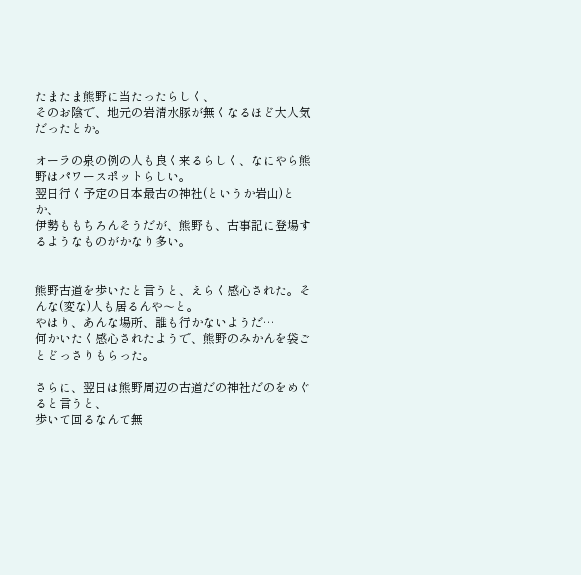たまたま熊野に当たったらしく、
そのお陰で、地元の岩清水豚が無くなるほど大人気だったとか。

オーラの泉の例の人も良く来るらしく、なにやら熊野はパワースポットらしい。
翌日行く予定の日本最古の神社(というか岩山)とか、
伊勢ももちろんそうだが、熊野も、古事記に登場するようなものがかなり多い。


熊野古道を歩いたと言うと、えらく感心された。そんな(変な)人も居るんや〜と。
やはり、あんな場所、誰も行かないようだ…
何かいたく感心されたようで、熊野のみかんを袋ごとどっさりもらった。

さらに、翌日は熊野周辺の古道だの神社だのをめぐると言うと、
歩いて回るなんて無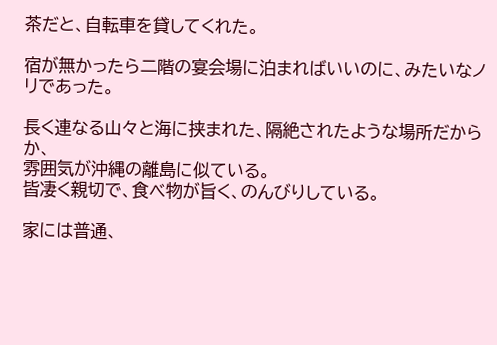茶だと、自転車を貸してくれた。

宿が無かったら二階の宴会場に泊まればいいのに、みたいなノリであった。

長く連なる山々と海に挟まれた、隔絶されたような場所だからか、
雰囲気が沖縄の離島に似ている。
皆凄く親切で、食べ物が旨く、のんびりしている。

家には普通、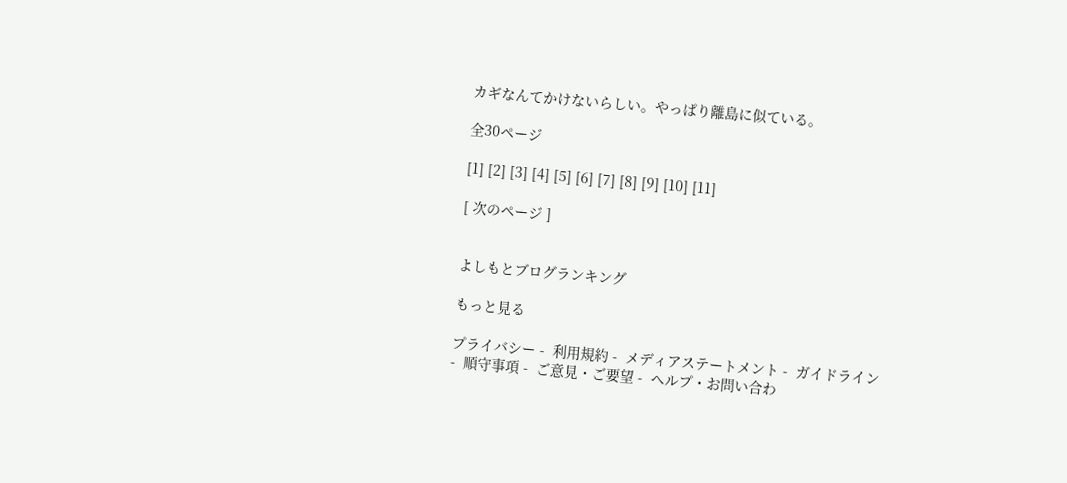カギなんてかけないらしい。やっぱり離島に似ている。

全30ページ

[1] [2] [3] [4] [5] [6] [7] [8] [9] [10] [11]

[ 次のページ ]


よしもとブログランキング

もっと見る

プライバシー -  利用規約 -  メディアステートメント -  ガイドライン -  順守事項 -  ご意見・ご要望 -  ヘルプ・お問い合わ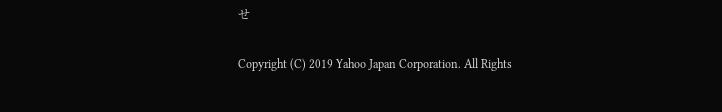せ

Copyright (C) 2019 Yahoo Japan Corporation. All Rights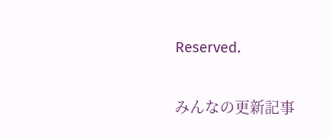Reserved.

みんなの更新記事